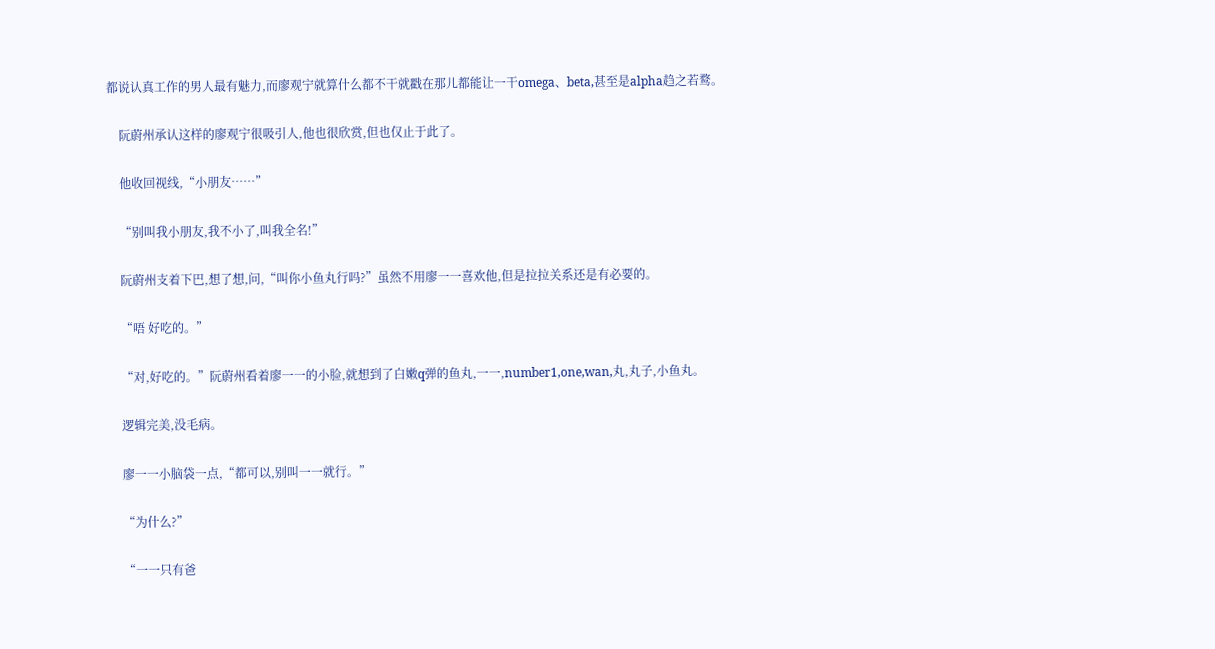都说认真工作的男人最有魅力,而廖观宁就算什么都不干就戳在那儿都能让一干omega、beta,甚至是alpha趋之若鹜。

    阮蔚州承认这样的廖观宁很吸引人,他也很欣赏,但也仅止于此了。

    他收回视线,“小朋友……”

    “别叫我小朋友,我不小了,叫我全名!”

    阮蔚州支着下巴,想了想,问,“叫你小鱼丸行吗?”虽然不用廖一一喜欢他,但是拉拉关系还是有必要的。

    “唔 好吃的。”

    “对,好吃的。”阮蔚州看着廖一一的小脸,就想到了白嫩q弹的鱼丸,一一,number1,one,wan,丸,丸子,小鱼丸。

    逻辑完美,没毛病。

    廖一一小脑袋一点,“都可以,别叫一一就行。”

    “为什么?”

    “一一只有爸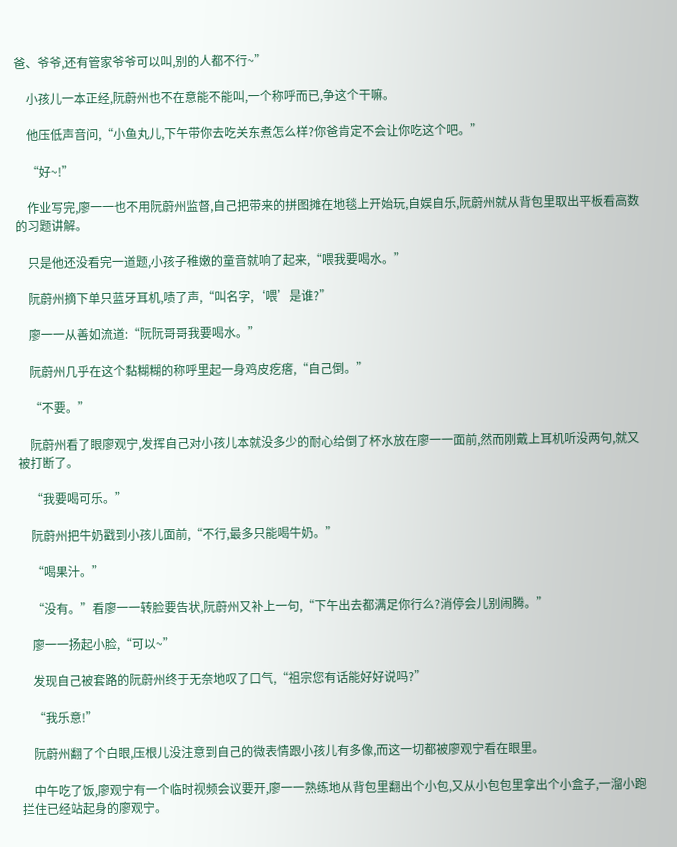爸、爷爷,还有管家爷爷可以叫,别的人都不行~”

    小孩儿一本正经,阮蔚州也不在意能不能叫,一个称呼而已,争这个干嘛。

    他压低声音问,“小鱼丸儿,下午带你去吃关东煮怎么样?你爸肯定不会让你吃这个吧。”

    “好~!”

    作业写完,廖一一也不用阮蔚州监督,自己把带来的拼图摊在地毯上开始玩,自娱自乐,阮蔚州就从背包里取出平板看高数的习题讲解。

    只是他还没看完一道题,小孩子稚嫩的童音就响了起来,“喂我要喝水。”

    阮蔚州摘下单只蓝牙耳机,啧了声,“叫名字,‘喂’是谁?”

    廖一一从善如流道:“阮阮哥哥我要喝水。”

    阮蔚州几乎在这个黏糊糊的称呼里起一身鸡皮疙瘩,“自己倒。”

    “不要。”

    阮蔚州看了眼廖观宁,发挥自己对小孩儿本就没多少的耐心给倒了杯水放在廖一一面前,然而刚戴上耳机听没两句,就又被打断了。

    “我要喝可乐。”

    阮蔚州把牛奶戳到小孩儿面前,“不行,最多只能喝牛奶。”

    “喝果汁。”

    “没有。”看廖一一转脸要告状,阮蔚州又补上一句,“下午出去都满足你行么?消停会儿别闹腾。”

    廖一一扬起小脸,“可以~”

    发现自己被套路的阮蔚州终于无奈地叹了口气,“祖宗您有话能好好说吗?”

    “我乐意!”

    阮蔚州翻了个白眼,压根儿没注意到自己的微表情跟小孩儿有多像,而这一切都被廖观宁看在眼里。

    中午吃了饭,廖观宁有一个临时视频会议要开,廖一一熟练地从背包里翻出个小包,又从小包包里拿出个小盒子,一溜小跑拦住已经站起身的廖观宁。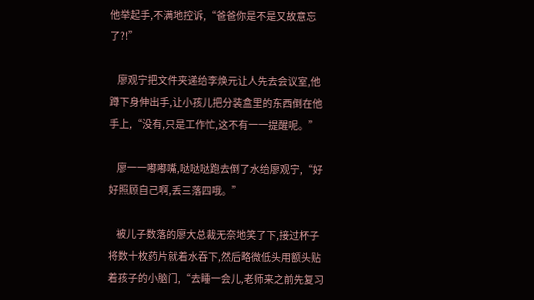他举起手,不满地控诉,“爸爸你是不是又故意忘了?!”

    廖观宁把文件夹递给李焕元让人先去会议室,他蹲下身伸出手,让小孩儿把分装盒里的东西倒在他手上,“没有,只是工作忙,这不有一一提醒呢。”

    廖一一嘟嘟嘴,哒哒哒跑去倒了水给廖观宁,“好好照顾自己啊,丢三落四哦。”

    被儿子数落的廖大总裁无奈地笑了下,接过杯子将数十枚药片就着水吞下,然后略微低头用额头贴着孩子的小脑门,“去睡一会儿,老师来之前先复习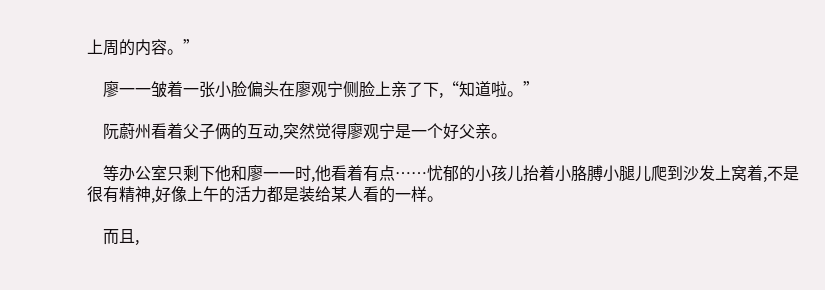上周的内容。”

    廖一一皱着一张小脸偏头在廖观宁侧脸上亲了下,“知道啦。”

    阮蔚州看着父子俩的互动,突然觉得廖观宁是一个好父亲。

    等办公室只剩下他和廖一一时,他看着有点……忧郁的小孩儿抬着小胳膊小腿儿爬到沙发上窝着,不是很有精神,好像上午的活力都是装给某人看的一样。

    而且,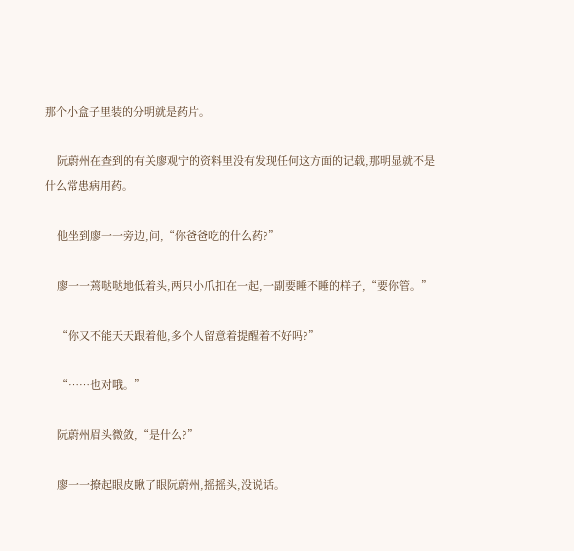那个小盒子里装的分明就是药片。

    阮蔚州在查到的有关廖观宁的资料里没有发现任何这方面的记载,那明显就不是什么常患病用药。

    他坐到廖一一旁边,问,“你爸爸吃的什么药?”

    廖一一蔫哒哒地低着头,两只小爪扣在一起,一副要睡不睡的样子,“要你管。”

    “你又不能天天跟着他,多个人留意着提醒着不好吗?”

    “……也对哦。”

    阮蔚州眉头微敛,“是什么?”

    廖一一撩起眼皮瞅了眼阮蔚州,摇摇头,没说话。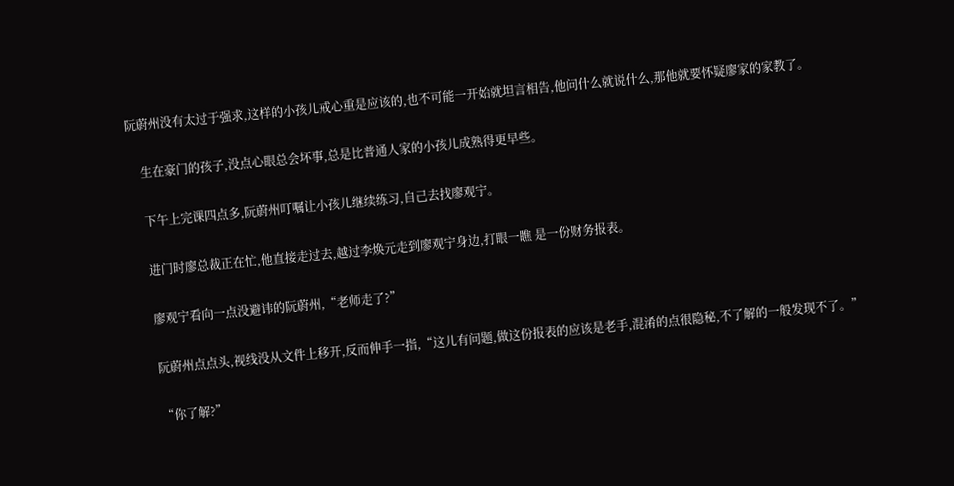阮蔚州没有太过于强求,这样的小孩儿戒心重是应该的,也不可能一开始就坦言相告,他问什么就说什么,那他就要怀疑廖家的家教了。

    生在豪门的孩子,没点心眼总会坏事,总是比普通人家的小孩儿成熟得更早些。

    下午上完课四点多,阮蔚州叮嘱让小孩儿继续练习,自己去找廖观宁。

    进门时廖总裁正在忙,他直接走过去,越过李焕元走到廖观宁身边,打眼一瞧 是一份财务报表。

    廖观宁看向一点没避讳的阮蔚州,“老师走了?”

    阮蔚州点点头,视线没从文件上移开,反而伸手一指,“这儿有问题,做这份报表的应该是老手,混淆的点很隐秘,不了解的一般发现不了。”

    “你了解?”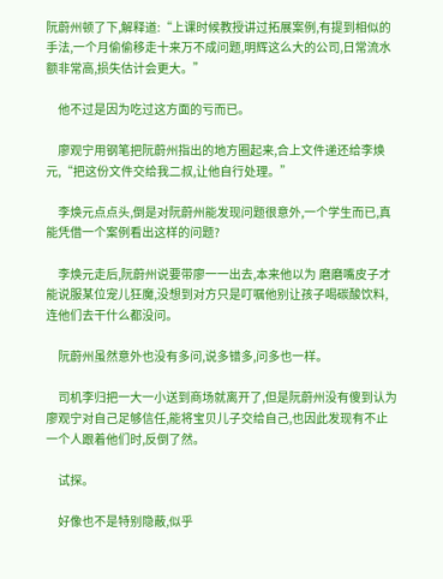阮蔚州顿了下,解释道:“上课时候教授讲过拓展案例,有提到相似的手法,一个月偷偷移走十来万不成问题,明辉这么大的公司,日常流水额非常高,损失估计会更大。”

    他不过是因为吃过这方面的亏而已。

    廖观宁用钢笔把阮蔚州指出的地方圈起来,合上文件递还给李焕元,“把这份文件交给我二叔,让他自行处理。”

    李焕元点点头,倒是对阮蔚州能发现问题很意外,一个学生而已,真能凭借一个案例看出这样的问题?

    李焕元走后,阮蔚州说要带廖一一出去,本来他以为 磨磨嘴皮子才能说服某位宠儿狂魔,没想到对方只是叮嘱他别让孩子喝碳酸饮料,连他们去干什么都没问。

    阮蔚州虽然意外也没有多问,说多错多,问多也一样。

    司机李归把一大一小送到商场就离开了,但是阮蔚州没有傻到认为廖观宁对自己足够信任,能将宝贝儿子交给自己,也因此发现有不止一个人跟着他们时,反倒了然。

    试探。

    好像也不是特别隐蔽,似乎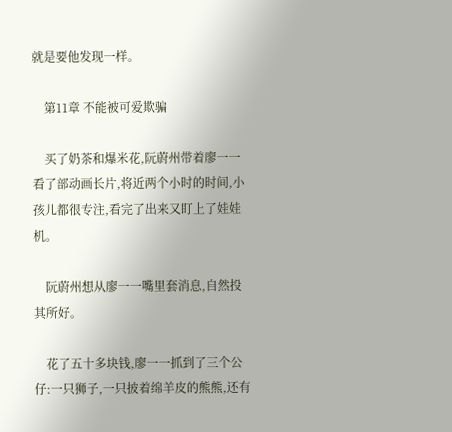就是要他发现一样。

    第11章 不能被可爱欺骗

    买了奶茶和爆米花,阮蔚州带着廖一一看了部动画长片,将近两个小时的时间,小孩儿都很专注,看完了出来又盯上了娃娃机。

    阮蔚州想从廖一一嘴里套消息,自然投其所好。

    花了五十多块钱,廖一一抓到了三个公仔:一只狮子,一只披着绵羊皮的熊熊,还有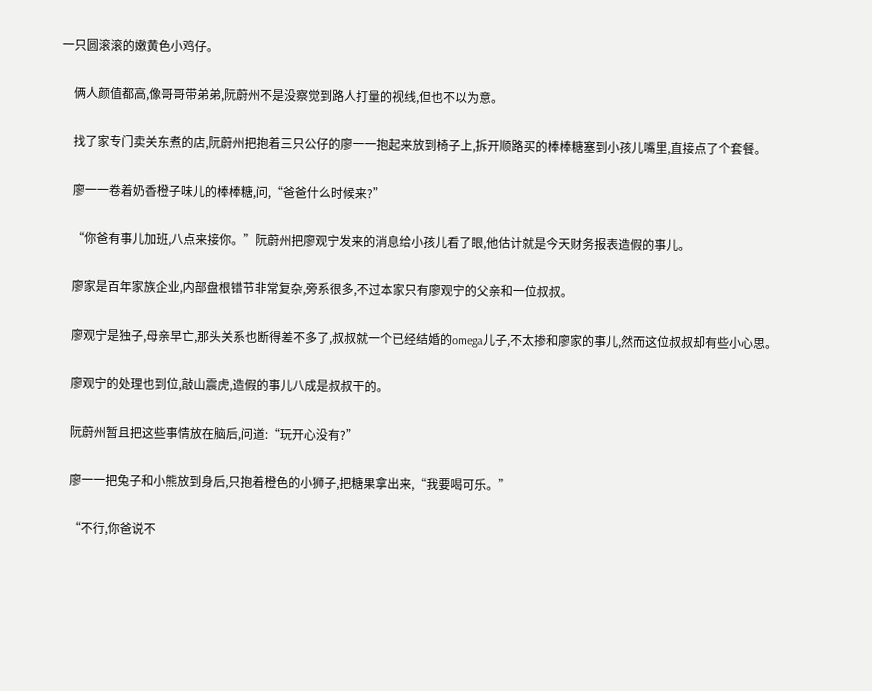一只圆滚滚的嫩黄色小鸡仔。

    俩人颜值都高,像哥哥带弟弟,阮蔚州不是没察觉到路人打量的视线,但也不以为意。

    找了家专门卖关东煮的店,阮蔚州把抱着三只公仔的廖一一抱起来放到椅子上,拆开顺路买的棒棒糖塞到小孩儿嘴里,直接点了个套餐。

    廖一一卷着奶香橙子味儿的棒棒糖,问,“爸爸什么时候来?”

    “你爸有事儿加班,八点来接你。”阮蔚州把廖观宁发来的消息给小孩儿看了眼,他估计就是今天财务报表造假的事儿。

    廖家是百年家族企业,内部盘根错节非常复杂,旁系很多,不过本家只有廖观宁的父亲和一位叔叔。

    廖观宁是独子,母亲早亡,那头关系也断得差不多了,叔叔就一个已经结婚的omega儿子,不太掺和廖家的事儿,然而这位叔叔却有些小心思。

    廖观宁的处理也到位,敲山震虎,造假的事儿八成是叔叔干的。

    阮蔚州暂且把这些事情放在脑后,问道:“玩开心没有?”

    廖一一把兔子和小熊放到身后,只抱着橙色的小狮子,把糖果拿出来,“我要喝可乐。”

    “不行,你爸说不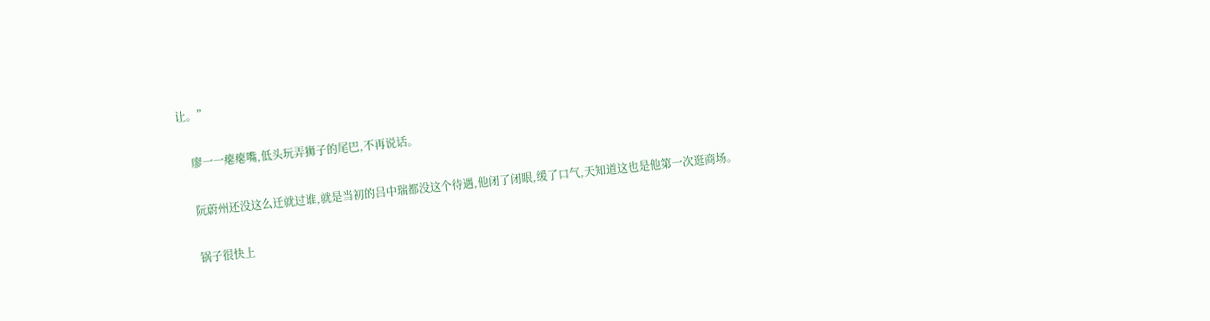让。”

    廖一一瘪瘪嘴,低头玩弄狮子的尾巴,不再说话。

    阮蔚州还没这么迁就过谁,就是当初的吕中瑞都没这个待遇,他闭了闭眼,缓了口气,天知道这也是他第一次逛商场。

    锅子很快上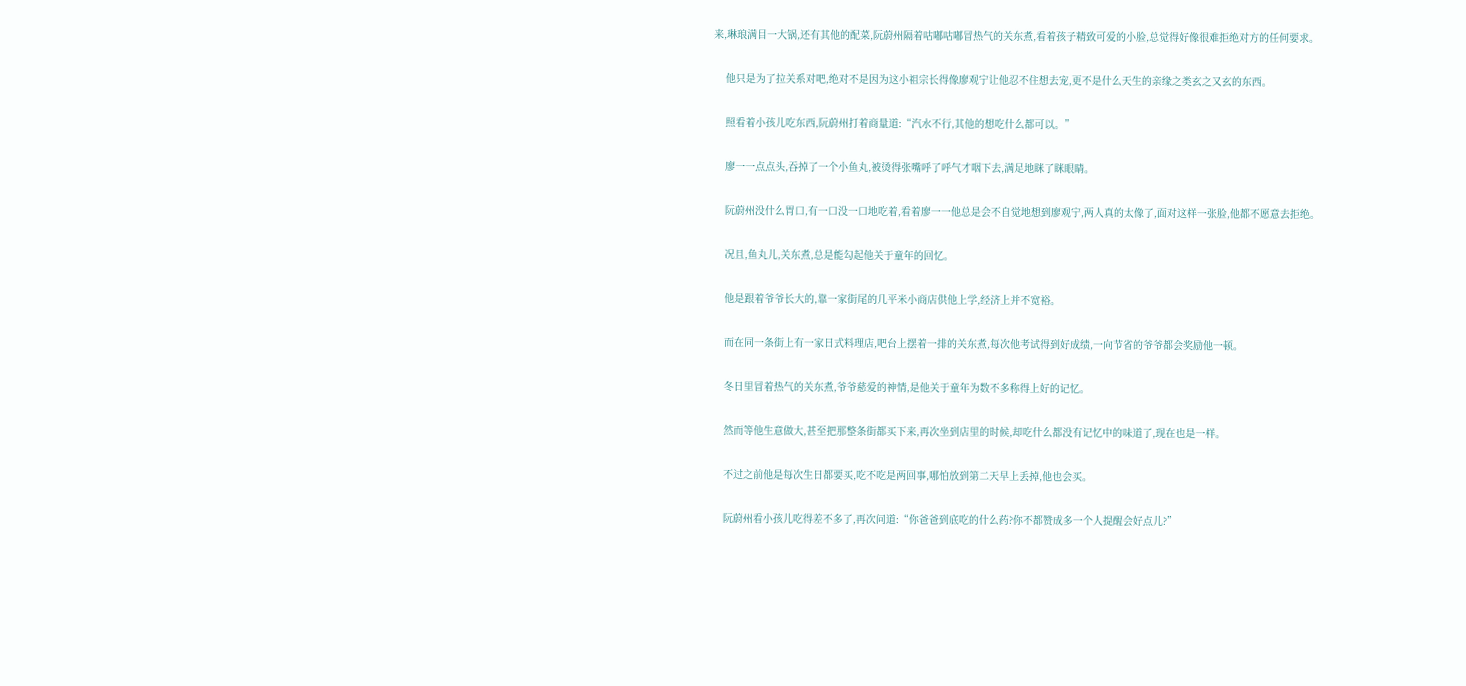来,琳琅满目一大锅,还有其他的配菜,阮蔚州隔着咕嘟咕嘟冒热气的关东煮,看着孩子精致可爱的小脸,总觉得好像很难拒绝对方的任何要求。

    他只是为了拉关系对吧,绝对不是因为这小祖宗长得像廖观宁让他忍不住想去宠,更不是什么天生的亲缘之类玄之又玄的东西。

    照看着小孩儿吃东西,阮蔚州打着商量道:“汽水不行,其他的想吃什么都可以。”

    廖一一点点头,吞掉了一个小鱼丸,被烫得张嘴呼了呼气才咽下去,满足地眯了眯眼睛。

    阮蔚州没什么胃口,有一口没一口地吃着,看着廖一一他总是会不自觉地想到廖观宁,两人真的太像了,面对这样一张脸,他都不愿意去拒绝。

    况且,鱼丸儿,关东煮,总是能勾起他关于童年的回忆。

    他是跟着爷爷长大的,靠一家街尾的几平米小商店供他上学,经济上并不宽裕。

    而在同一条街上有一家日式料理店,吧台上摆着一排的关东煮,每次他考试得到好成绩,一向节省的爷爷都会奖励他一顿。

    冬日里冒着热气的关东煮,爷爷慈爱的神情,是他关于童年为数不多称得上好的记忆。

    然而等他生意做大,甚至把那整条街都买下来,再次坐到店里的时候,却吃什么都没有记忆中的味道了,现在也是一样。

    不过之前他是每次生日都要买,吃不吃是两回事,哪怕放到第二天早上丢掉,他也会买。

    阮蔚州看小孩儿吃得差不多了,再次问道:“你爸爸到底吃的什么药?你不都赞成多一个人提醒会好点儿?”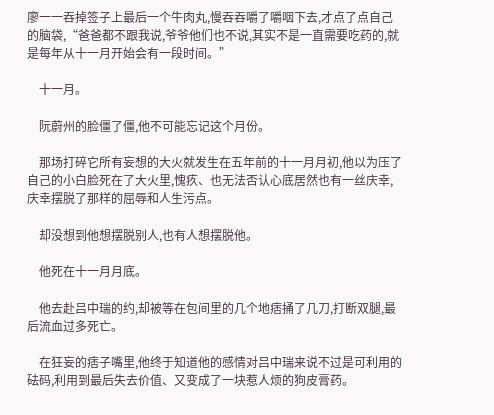廖一一吞掉签子上最后一个牛肉丸,慢吞吞嚼了嚼咽下去,才点了点自己的脑袋,“爸爸都不跟我说,爷爷他们也不说,其实不是一直需要吃药的,就是每年从十一月开始会有一段时间。”

    十一月。

    阮蔚州的脸僵了僵,他不可能忘记这个月份。

    那场打碎它所有妄想的大火就发生在五年前的十一月月初,他以为压了自己的小白脸死在了大火里,愧疚、也无法否认心底居然也有一丝庆幸,庆幸摆脱了那样的屈辱和人生污点。

    却没想到他想摆脱别人,也有人想摆脱他。

    他死在十一月月底。

    他去赴吕中瑞的约,却被等在包间里的几个地痞捅了几刀,打断双腿,最后流血过多死亡。

    在狂妄的痞子嘴里,他终于知道他的感情对吕中瑞来说不过是可利用的砝码,利用到最后失去价值、又变成了一块惹人烦的狗皮膏药。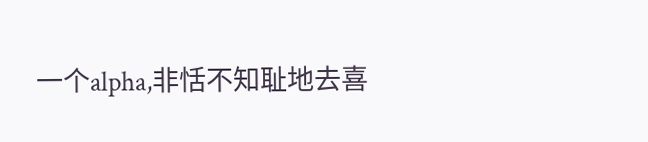一个alpha,非恬不知耻地去喜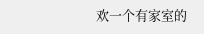欢一个有家室的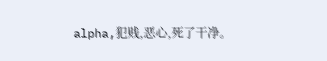alpha,犯贱,恶心,死了干净。